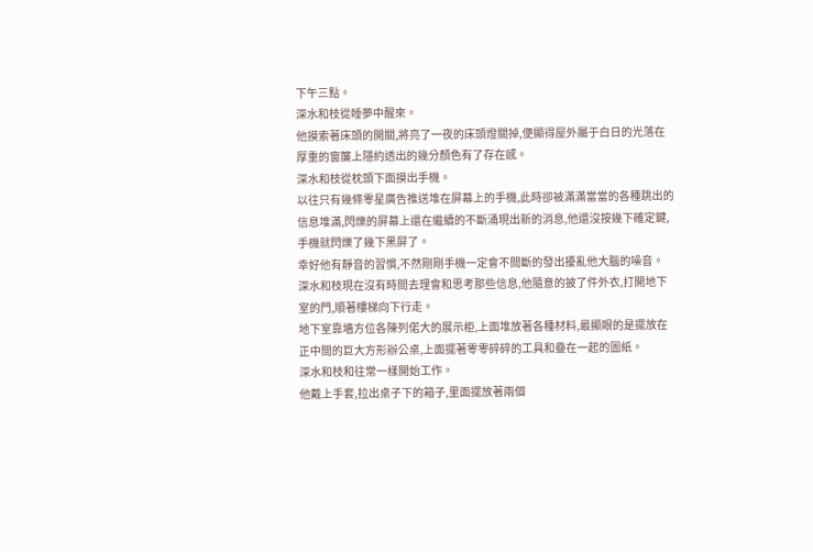下午三點。
深水和枝從睡夢中醒來。
他摸索著床頭的開關,將亮了一夜的床頭燈關掉,便顯得屋外屬于白日的光落在厚重的窗簾上隱約透出的幾分顏色有了存在感。
深水和枝從枕頭下面摸出手機。
以往只有幾條零星廣告推送堆在屏幕上的手機,此時卻被滿滿當當的各種跳出的信息堆滿,閃爍的屏幕上還在繼續的不斷涌現出新的消息,他還沒按幾下確定鍵,手機就閃爍了幾下黑屏了。
幸好他有靜音的習慣,不然剛剛手機一定會不間斷的發出擾亂他大腦的噪音。
深水和枝現在沒有時間去理會和思考那些信息,他隨意的披了件外衣,打開地下室的門,順著樓梯向下行走。
地下室靠墻方位各陳列偌大的展示柜,上面堆放著各種材料,最顯眼的是擺放在正中間的巨大方形辦公桌,上面擺著零零碎碎的工具和疊在一起的圖紙。
深水和枝和往常一樣開始工作。
他戴上手套,拉出桌子下的箱子,里面擺放著兩個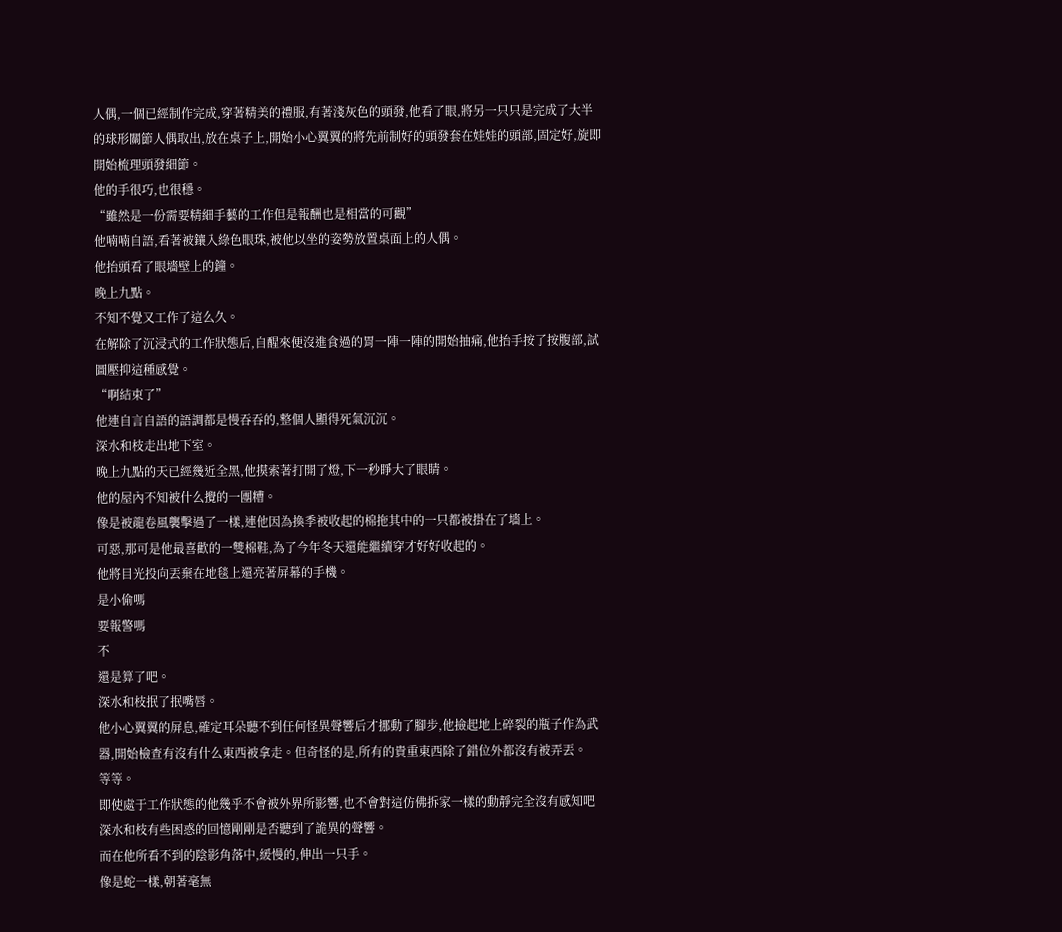人偶,一個已經制作完成,穿著精美的禮服,有著淺灰色的頭發,他看了眼,將另一只只是完成了大半的球形關節人偶取出,放在桌子上,開始小心翼翼的將先前制好的頭發套在娃娃的頭部,固定好,旋即開始梳理頭發細節。
他的手很巧,也很穩。
“雖然是一份需要精細手藝的工作但是報酬也是相當的可觀”
他喃喃自語,看著被鑲入綠色眼珠,被他以坐的姿勢放置桌面上的人偶。
他抬頭看了眼墻壁上的鐘。
晚上九點。
不知不覺又工作了這么久。
在解除了沉浸式的工作狀態后,自醒來便沒進食過的胃一陣一陣的開始抽痛,他抬手按了按腹部,試圖壓抑這種感覺。
“啊結束了”
他連自言自語的語調都是慢吞吞的,整個人顯得死氣沉沉。
深水和枝走出地下室。
晚上九點的天已經幾近全黑,他摸索著打開了燈,下一秒睜大了眼睛。
他的屋內不知被什么攪的一團糟。
像是被龍卷風襲擊過了一樣,連他因為換季被收起的棉拖其中的一只都被掛在了墻上。
可惡,那可是他最喜歡的一雙棉鞋,為了今年冬天還能繼續穿才好好收起的。
他將目光投向丟棄在地毯上還亮著屏幕的手機。
是小偷嗎
要報警嗎
不
還是算了吧。
深水和枝抿了抿嘴唇。
他小心翼翼的屏息,確定耳朵聽不到任何怪異聲響后才挪動了腳步,他撿起地上碎裂的瓶子作為武器,開始檢查有沒有什么東西被拿走。但奇怪的是,所有的貴重東西除了錯位外都沒有被弄丟。
等等。
即使處于工作狀態的他幾乎不會被外界所影響,也不會對這仿佛拆家一樣的動靜完全沒有感知吧
深水和枝有些困惑的回憶剛剛是否聽到了詭異的聲響。
而在他所看不到的陰影角落中,緩慢的,伸出一只手。
像是蛇一樣,朝著毫無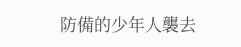防備的少年人襲去